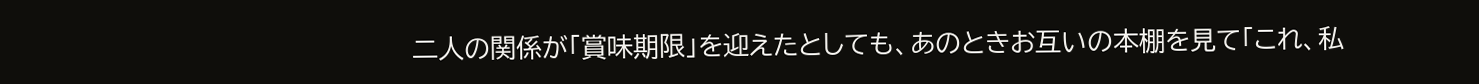二人の関係が「賞味期限」を迎えたとしても、あのときお互いの本棚を見て「これ、私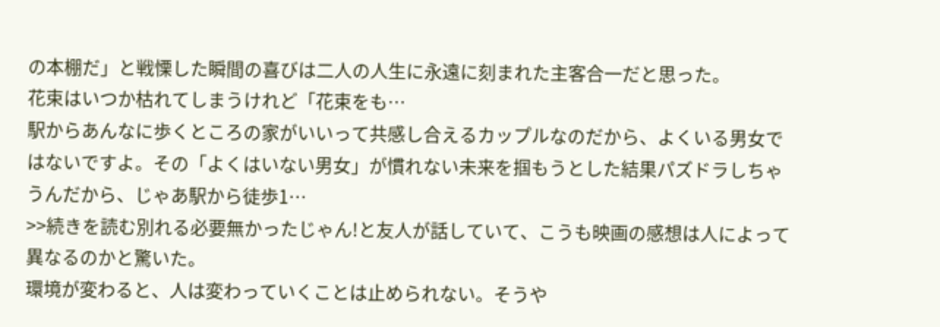の本棚だ」と戦慄した瞬間の喜びは二人の人生に永遠に刻まれた主客合一だと思った。
花束はいつか枯れてしまうけれど「花束をも…
駅からあんなに歩くところの家がいいって共感し合えるカップルなのだから、よくいる男女ではないですよ。その「よくはいない男女」が慣れない未来を掴もうとした結果パズドラしちゃうんだから、じゃあ駅から徒歩1…
>>続きを読む別れる必要無かったじゃん!と友人が話していて、こうも映画の感想は人によって異なるのかと驚いた。
環境が変わると、人は変わっていくことは止められない。そうや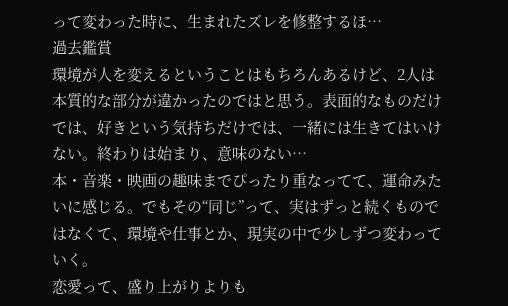って変わった時に、生まれたズレを修整するほ…
過去鑑賞
環境が人を変えるということはもちろんあるけど、2人は本質的な部分が違かったのではと思う。表面的なものだけでは、好きという気持ちだけでは、一緒には生きてはいけない。終わりは始まり、意味のない…
本・音楽・映画の趣味までぴったり重なってて、運命みたいに感じる。でもその“同じ”って、実はずっと続くものではなくて、環境や仕事とか、現実の中で少しずつ変わっていく。
恋愛って、盛り上がりよりも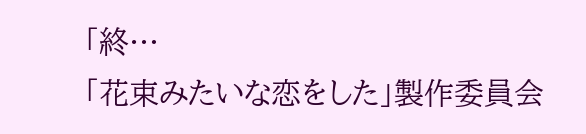「終…
「花束みたいな恋をした」製作委員会